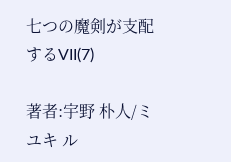七つの魔剣が支配するVII(7)

著者:宇野 朴人/ミユキ ル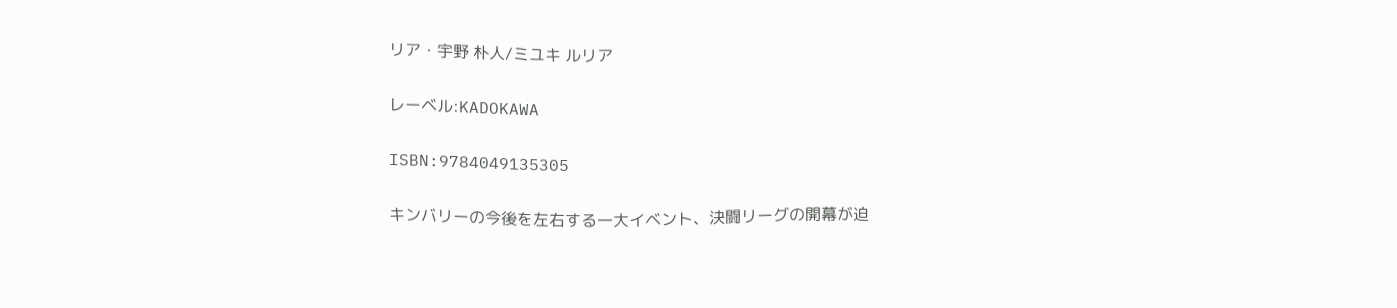リア・宇野 朴人/ミユキ ルリア

レーベル:KADOKAWA

ISBN:9784049135305

キンバリーの今後を左右する一大イベント、決闘リーグの開幕が迫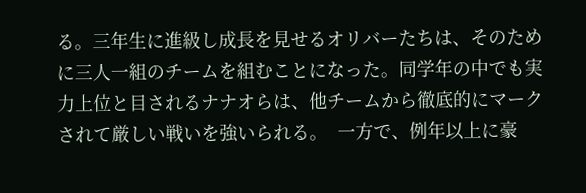る。三年生に進級し成長を見せるオリバーたちは、そのために三人一組のチームを組むことになった。同学年の中でも実力上位と目されるナナオらは、他チームから徹底的にマークされて厳しい戦いを強いられる。  一方で、例年以上に豪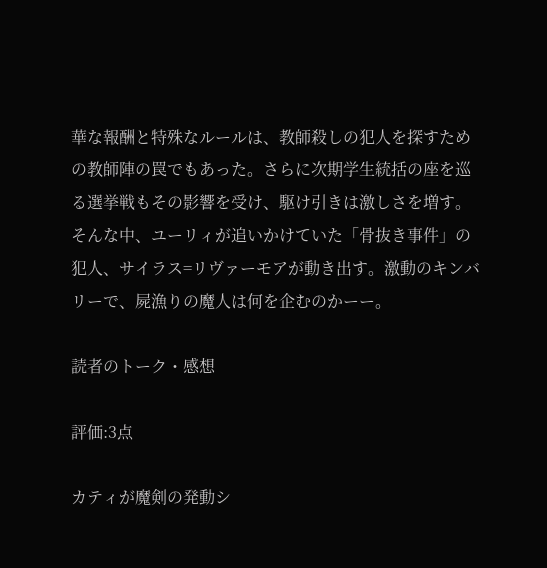華な報酬と特殊なルールは、教師殺しの犯人を探すための教師陣の罠でもあった。さらに次期学生統括の座を巡る選挙戦もその影響を受け、駆け引きは激しさを増す。  そんな中、ユーリィが追いかけていた「骨抜き事件」の犯人、サイラス=リヴァーモアが動き出す。激動のキンバリーで、屍漁りの魔人は何を企むのかーー。

読者のトーク・感想

評価:3点

カティが魔剣の発動シ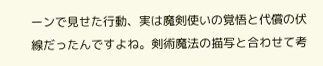ーンで見せた行動、実は魔剣使いの覚悟と代償の伏線だったんですよね。剣術魔法の描写と合わせて考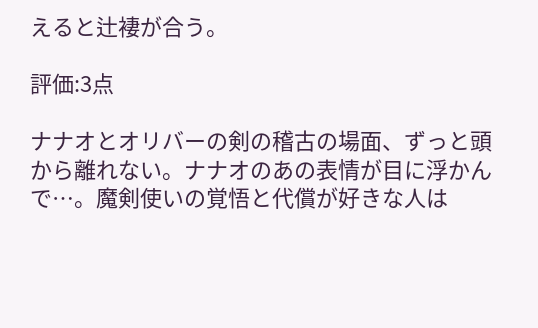えると辻褄が合う。

評価:3点

ナナオとオリバーの剣の稽古の場面、ずっと頭から離れない。ナナオのあの表情が目に浮かんで…。魔剣使いの覚悟と代償が好きな人は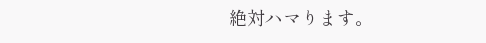絶対ハマります。